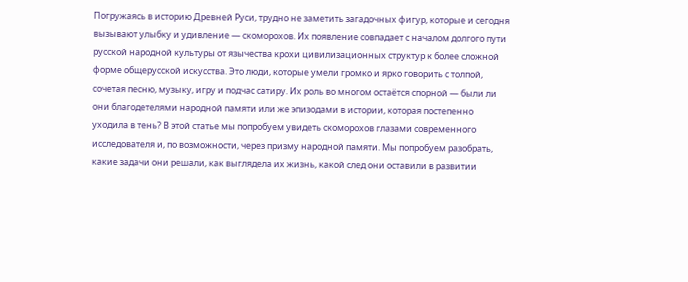Погружаясь в историю Древней Руси, трудно не заметить загадочных фигур, которые и сегодня вызывают улыбку и удивление — скоморохов. Их появление совпадает с началом долгого пути русской народной культуры от язычества крохи цивилизационных структур к более сложной форме общерусской искусства. Это люди, которые умели громко и ярко говорить с толпой, сочетая песню, музыку, игру и подчас сатиру. Их роль во многом остаётся спорной — были ли они благодетелями народной памяти или же эпизодами в истории, которая постепенно уходила в тень? В этой статье мы попробуем увидеть скоморохов глазами современного исследователя и, по возможности, через призму народной памяти. Мы попробуем разобрать, какие задачи они решали, как выглядела их жизнь, какой след они оставили в развитии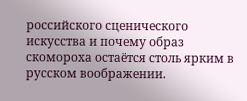российского сценического искусства и почему образ скомороха остаётся столь ярким в русском воображении.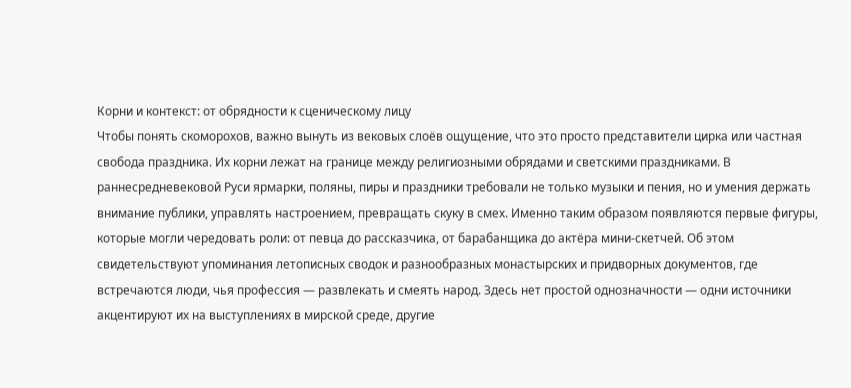Корни и контекст: от обрядности к сценическому лицу
Чтобы понять скоморохов, важно вынуть из вековых слоёв ощущение, что это просто представители цирка или частная свобода праздника. Их корни лежат на границе между религиозными обрядами и светскими праздниками. В раннесредневековой Руси ярмарки, поляны, пиры и праздники требовали не только музыки и пения, но и умения держать внимание публики, управлять настроением, превращать скуку в смех. Именно таким образом появляются первые фигуры, которые могли чередовать роли: от певца до рассказчика, от барабанщика до актёра мини-скетчей. Об этом свидетельствуют упоминания летописных сводок и разнообразных монастырских и придворных документов, где встречаются люди, чья профессия — развлекать и смеять народ. Здесь нет простой однозначности — одни источники акцентируют их на выступлениях в мирской среде, другие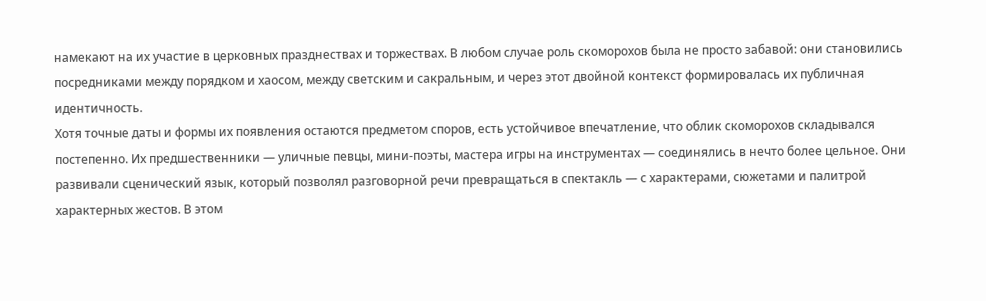намекают на их участие в церковных празднествах и торжествах. В любом случае роль скоморохов была не просто забавой: они становились посредниками между порядком и хаосом, между светским и сакральным, и через этот двойной контекст формировалась их публичная идентичность.
Хотя точные даты и формы их появления остаются предметом споров, есть устойчивое впечатление, что облик скоморохов складывался постепенно. Их предшественники — уличные певцы, мини-поэты, мастера игры на инструментах — соединялись в нечто более цельное. Они развивали сценический язык, который позволял разговорной речи превращаться в спектакль — с характерами, сюжетами и палитрой характерных жестов. В этом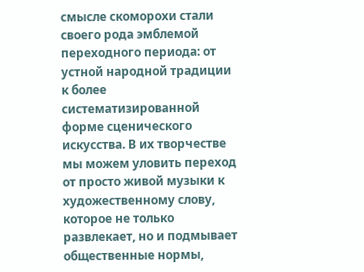смысле скоморохи стали своего рода эмблемой переходного периода: от устной народной традиции к более систематизированной форме сценического искусства. В их творчестве мы можем уловить переход от просто живой музыки к художественному слову, которое не только развлекает, но и подмывает общественные нормы,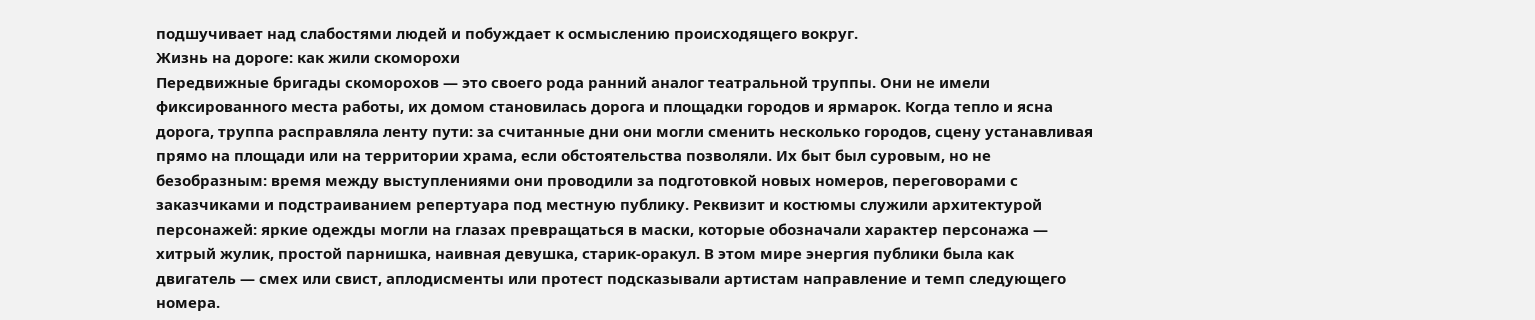подшучивает над слабостями людей и побуждает к осмыслению происходящего вокруг.
Жизнь на дороге: как жили скоморохи
Передвижные бригады скоморохов — это своего рода ранний аналог театральной труппы. Они не имели фиксированного места работы, их домом становилась дорога и площадки городов и ярмарок. Когда тепло и ясна дорога, труппа расправляла ленту пути: за считанные дни они могли сменить несколько городов, сцену устанавливая прямо на площади или на территории храма, если обстоятельства позволяли. Их быт был суровым, но не безобразным: время между выступлениями они проводили за подготовкой новых номеров, переговорами с заказчиками и подстраиванием репертуара под местную публику. Реквизит и костюмы служили архитектурой персонажей: яркие одежды могли на глазах превращаться в маски, которые обозначали характер персонажа — хитрый жулик, простой парнишка, наивная девушка, старик-оракул. В этом мире энергия публики была как двигатель — смех или свист, аплодисменты или протест подсказывали артистам направление и темп следующего номера.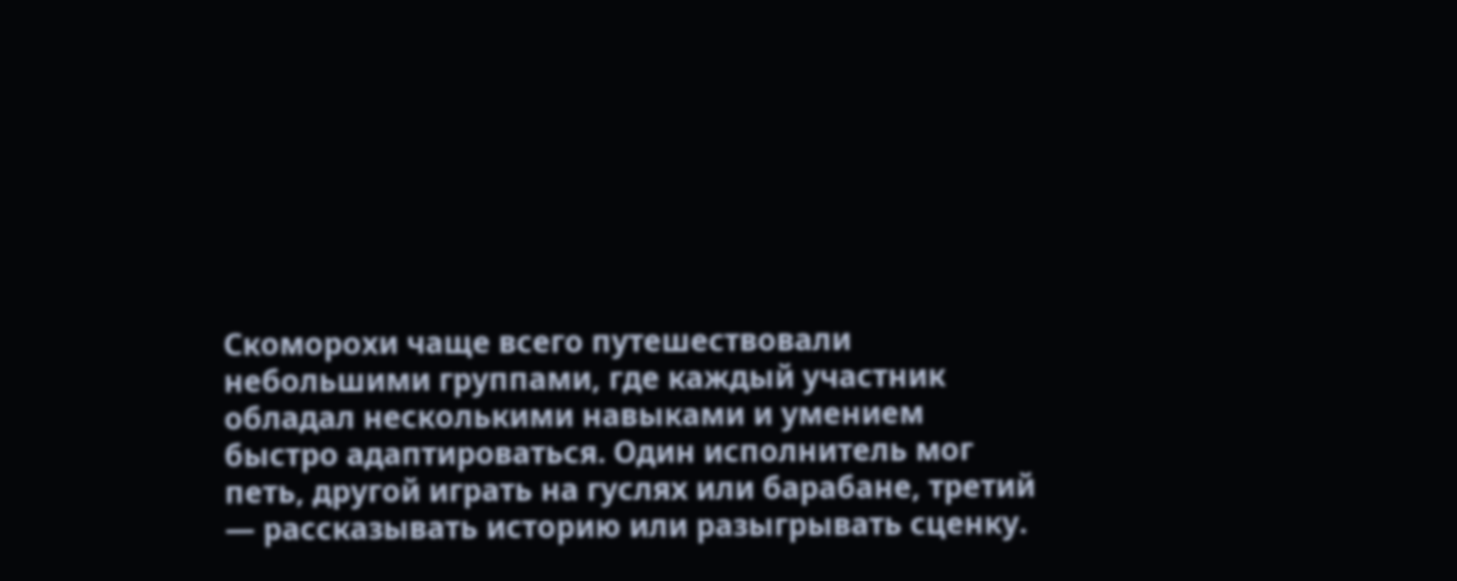Скоморохи чаще всего путешествовали небольшими группами, где каждый участник обладал несколькими навыками и умением быстро адаптироваться. Один исполнитель мог петь, другой играть на гуслях или барабане, третий — рассказывать историю или разыгрывать сценку.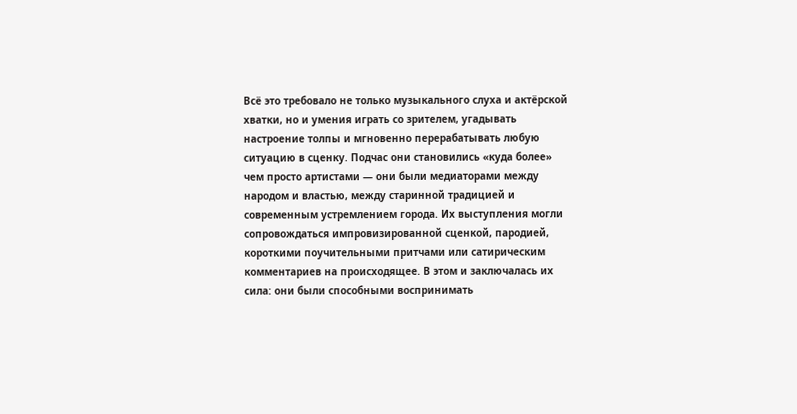Всё это требовало не только музыкального слуха и актёрской хватки, но и умения играть со зрителем, угадывать настроение толпы и мгновенно перерабатывать любую ситуацию в сценку. Подчас они становились «куда более» чем просто артистами — они были медиаторами между народом и властью, между старинной традицией и современным устремлением города. Их выступления могли сопровождаться импровизированной сценкой, пародией, короткими поучительными притчами или сатирическим комментариев на происходящее. В этом и заключалась их сила: они были способными воспринимать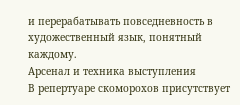и перерабатывать повседневность в художественный язык, понятный каждому.
Арсенал и техника выступления
В репертуаре скоморохов присутствует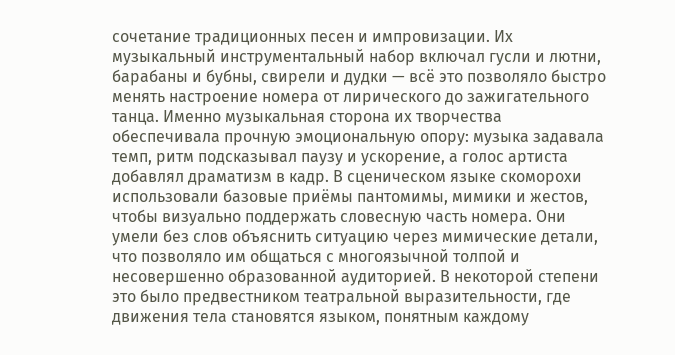сочетание традиционных песен и импровизации. Их музыкальный инструментальный набор включал гусли и лютни, барабаны и бубны, свирели и дудки — всё это позволяло быстро менять настроение номера от лирического до зажигательного танца. Именно музыкальная сторона их творчества обеспечивала прочную эмоциональную опору: музыка задавала темп, ритм подсказывал паузу и ускорение, а голос артиста добавлял драматизм в кадр. В сценическом языке скоморохи использовали базовые приёмы пантомимы, мимики и жестов, чтобы визуально поддержать словесную часть номера. Они умели без слов объяснить ситуацию через мимические детали, что позволяло им общаться с многоязычной толпой и несовершенно образованной аудиторией. В некоторой степени это было предвестником театральной выразительности, где движения тела становятся языком, понятным каждому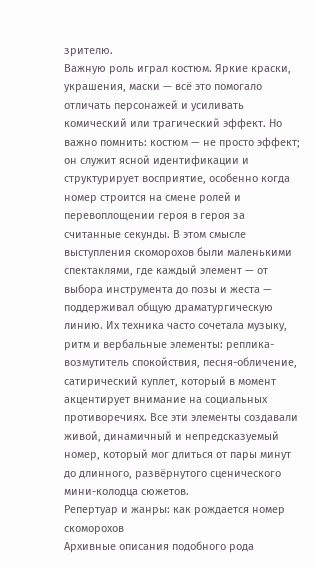зрителю.
Важную роль играл костюм. Яркие краски, украшения, маски — всё это помогало отличать персонажей и усиливать комический или трагический эффект. Но важно помнить: костюм — не просто эффект; он служит ясной идентификации и структурирует восприятие, особенно когда номер строится на смене ролей и перевоплощении героя в героя за считанные секунды. В этом смысле выступления скоморохов были маленькими спектаклями, где каждый элемент — от выбора инструмента до позы и жеста — поддерживал общую драматургическую линию. Их техника часто сочетала музыку, ритм и вербальные элементы: реплика-возмутитель спокойствия, песня-обличение, сатирический куплет, который в момент акцентирует внимание на социальных противоречиях. Все эти элементы создавали живой, динамичный и непредсказуемый номер, который мог длиться от пары минут до длинного, развёрнутого сценического мини-колодца сюжетов.
Репертуар и жанры: как рождается номер скоморохов
Архивные описания подобного рода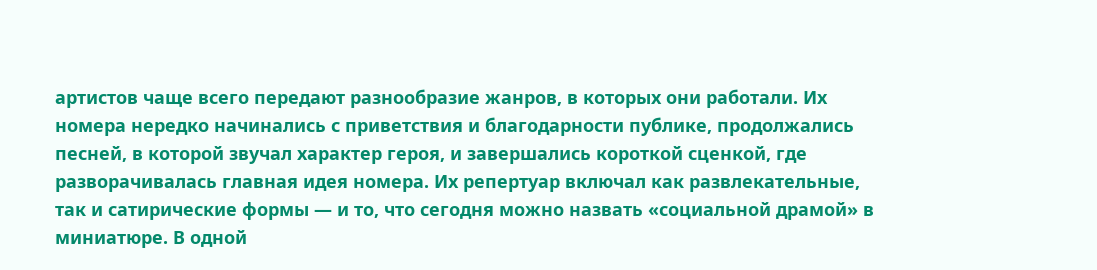артистов чаще всего передают разнообразие жанров, в которых они работали. Их номера нередко начинались с приветствия и благодарности публике, продолжались песней, в которой звучал характер героя, и завершались короткой сценкой, где разворачивалась главная идея номера. Их репертуар включал как развлекательные, так и сатирические формы — и то, что сегодня можно назвать «социальной драмой» в миниатюре. В одной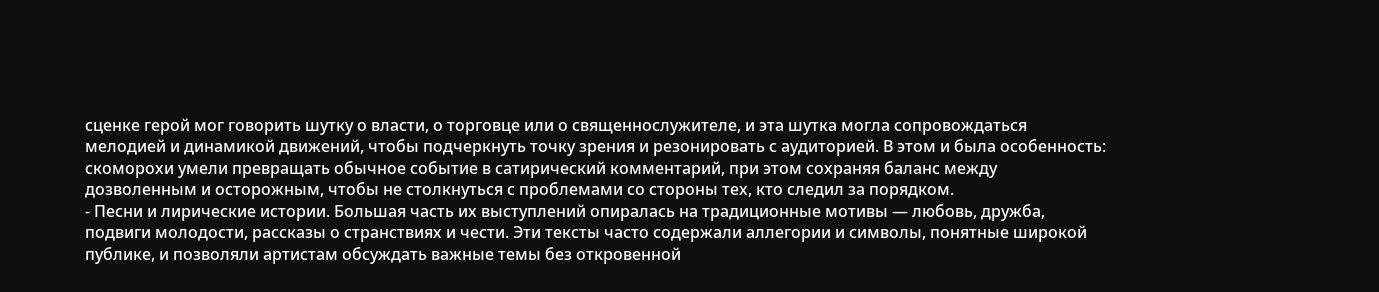сценке герой мог говорить шутку о власти, о торговце или о священнослужителе, и эта шутка могла сопровождаться мелодией и динамикой движений, чтобы подчеркнуть точку зрения и резонировать с аудиторией. В этом и была особенность: скоморохи умели превращать обычное событие в сатирический комментарий, при этом сохраняя баланс между дозволенным и осторожным, чтобы не столкнуться с проблемами со стороны тех, кто следил за порядком.
- Песни и лирические истории. Большая часть их выступлений опиралась на традиционные мотивы — любовь, дружба, подвиги молодости, рассказы о странствиях и чести. Эти тексты часто содержали аллегории и символы, понятные широкой публике, и позволяли артистам обсуждать важные темы без откровенной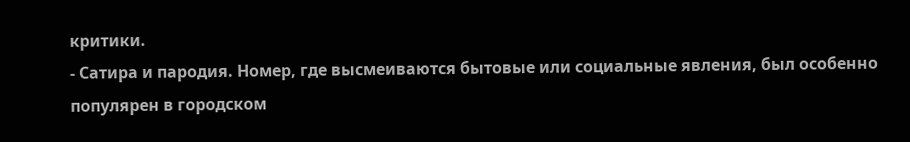критики.
- Сатира и пародия. Номер, где высмеиваются бытовые или социальные явления, был особенно популярен в городском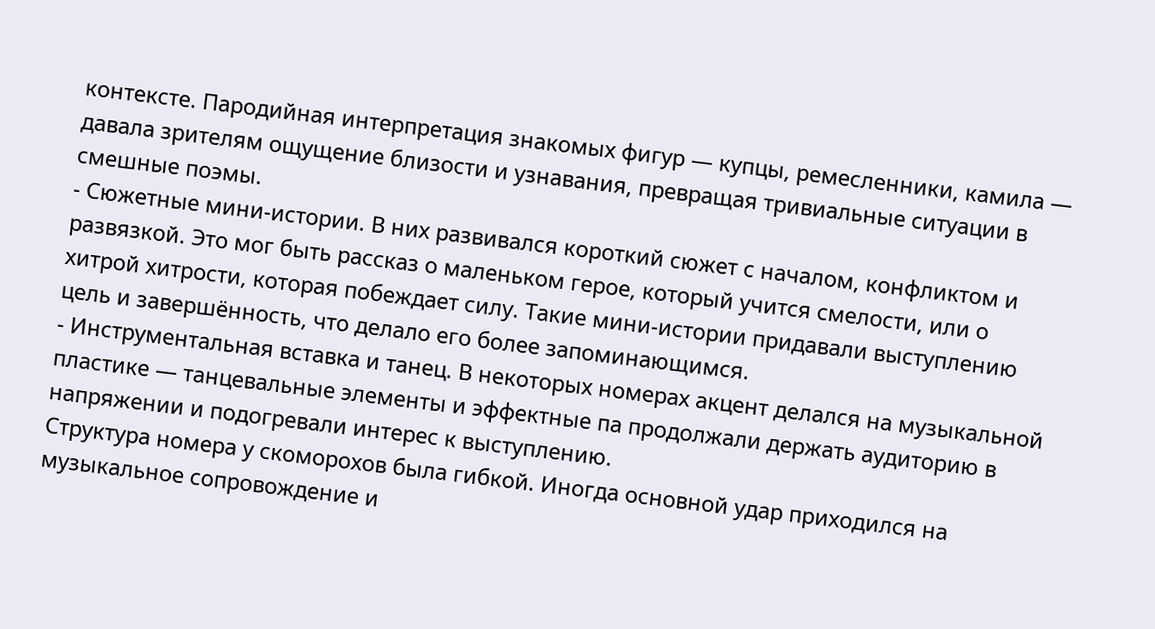контексте. Пародийная интерпретация знакомых фигур — купцы, ремесленники, камила — давала зрителям ощущение близости и узнавания, превращая тривиальные ситуации в смешные поэмы.
- Сюжетные мини-истории. В них развивался короткий сюжет с началом, конфликтом и развязкой. Это мог быть рассказ о маленьком герое, который учится смелости, или о хитрой хитрости, которая побеждает силу. Такие мини-истории придавали выступлению цель и завершённость, что делало его более запоминающимся.
- Инструментальная вставка и танец. В некоторых номерах акцент делался на музыкальной пластике — танцевальные элементы и эффектные па продолжали держать аудиторию в напряжении и подогревали интерес к выступлению.
Структура номера у скоморохов была гибкой. Иногда основной удар приходился на музыкальное сопровождение и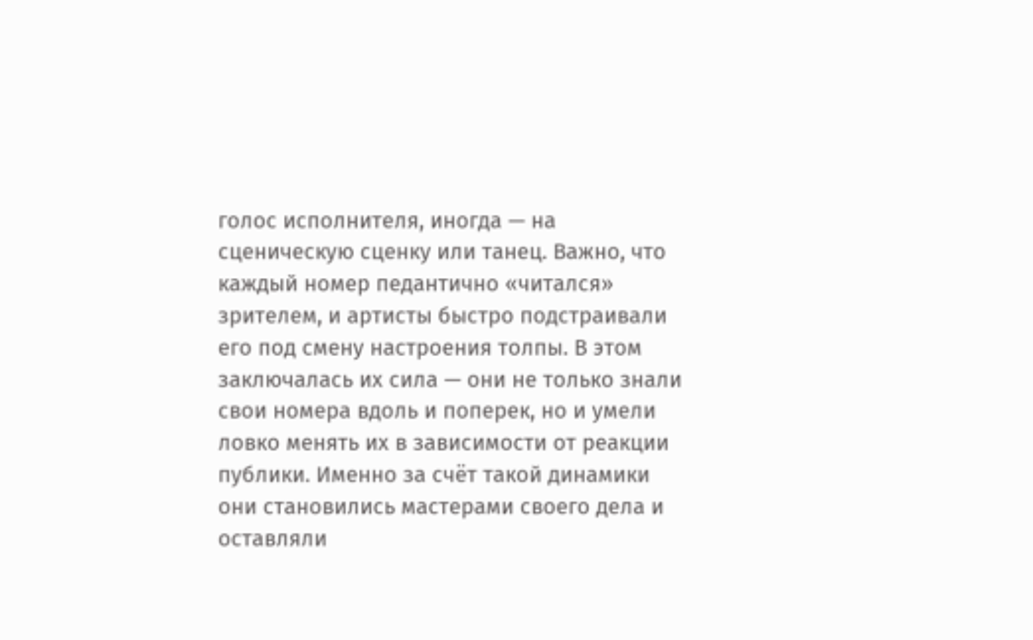голос исполнителя, иногда — на сценическую сценку или танец. Важно, что каждый номер педантично «читался» зрителем, и артисты быстро подстраивали его под смену настроения толпы. В этом заключалась их сила — они не только знали свои номера вдоль и поперек, но и умели ловко менять их в зависимости от реакции публики. Именно за счёт такой динамики они становились мастерами своего дела и оставляли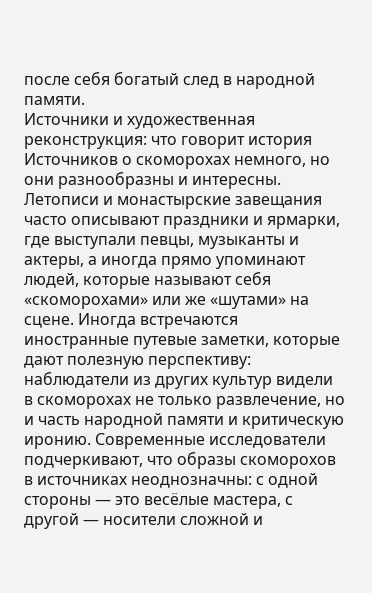после себя богатый след в народной памяти.
Источники и художественная реконструкция: что говорит история
Источников о скоморохах немного, но они разнообразны и интересны. Летописи и монастырские завещания часто описывают праздники и ярмарки, где выступали певцы, музыканты и актеры, а иногда прямо упоминают людей, которые называют себя «скоморохами» или же «шутами» на сцене. Иногда встречаются иностранные путевые заметки, которые дают полезную перспективу: наблюдатели из других культур видели в скоморохах не только развлечение, но и часть народной памяти и критическую иронию. Современные исследователи подчеркивают, что образы скоморохов в источниках неоднозначны: с одной стороны — это весёлые мастера, с другой — носители сложной и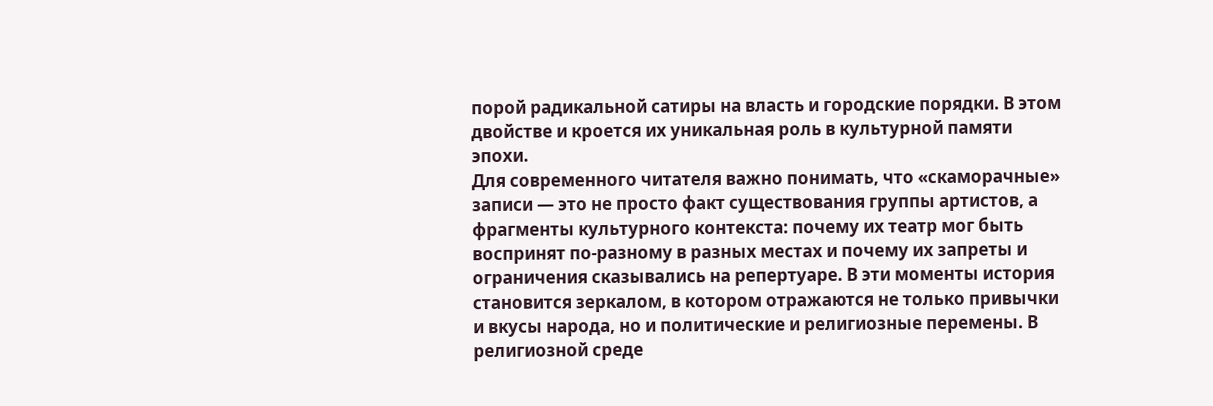порой радикальной сатиры на власть и городские порядки. В этом двойстве и кроется их уникальная роль в культурной памяти эпохи.
Для современного читателя важно понимать, что «скаморачные» записи — это не просто факт существования группы артистов, а фрагменты культурного контекста: почему их театр мог быть воспринят по-разному в разных местах и почему их запреты и ограничения сказывались на репертуаре. В эти моменты история становится зеркалом, в котором отражаются не только привычки и вкусы народа, но и политические и религиозные перемены. В религиозной среде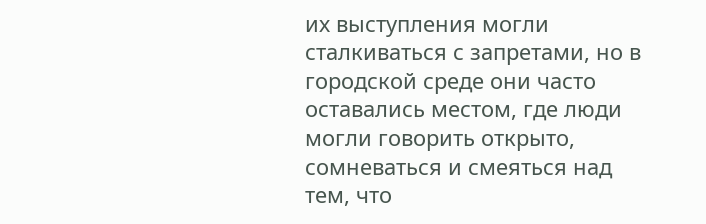их выступления могли сталкиваться с запретами, но в городской среде они часто оставались местом, где люди могли говорить открыто, сомневаться и смеяться над тем, что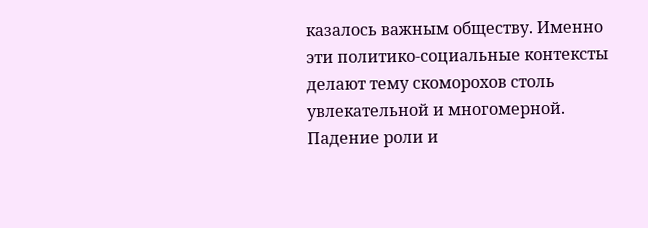казалось важным обществу. Именно эти политико-социальные контексты делают тему скоморохов столь увлекательной и многомерной.
Падение роли и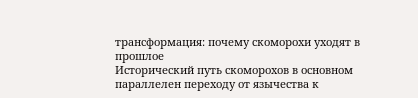трансформация: почему скоморохи уходят в прошлое
Исторический путь скоморохов в основном параллелен переходу от язычества к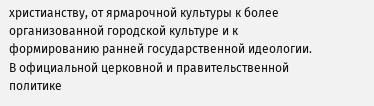христианству, от ярмарочной культуры к более организованной городской культуре и к формированию ранней государственной идеологии. В официальной церковной и правительственной политике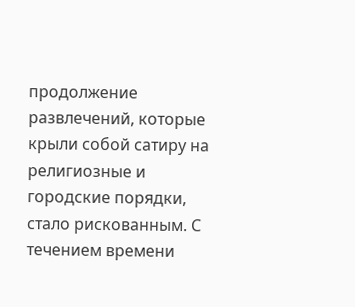продолжение развлечений, которые крыли собой сатиру на религиозные и городские порядки, стало рискованным. С течением времени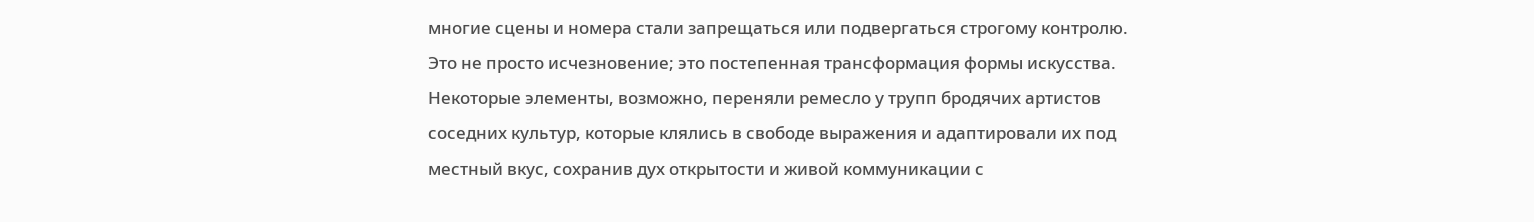многие сцены и номера стали запрещаться или подвергаться строгому контролю. Это не просто исчезновение; это постепенная трансформация формы искусства. Некоторые элементы, возможно, переняли ремесло у трупп бродячих артистов соседних культур, которые клялись в свободе выражения и адаптировали их под местный вкус, сохранив дух открытости и живой коммуникации с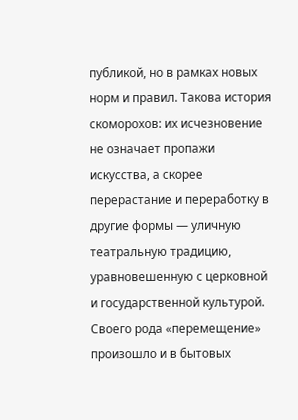публикой, но в рамках новых норм и правил. Такова история скоморохов: их исчезновение не означает пропажи искусства, а скорее перерастание и переработку в другие формы — уличную театральную традицию, уравновешенную с церковной и государственной культурой.
Своего рода «перемещение» произошло и в бытовых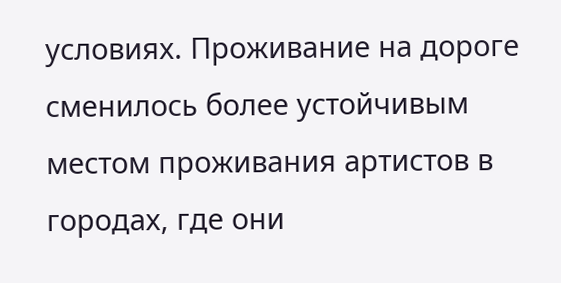условиях. Проживание на дороге сменилось более устойчивым местом проживания артистов в городах, где они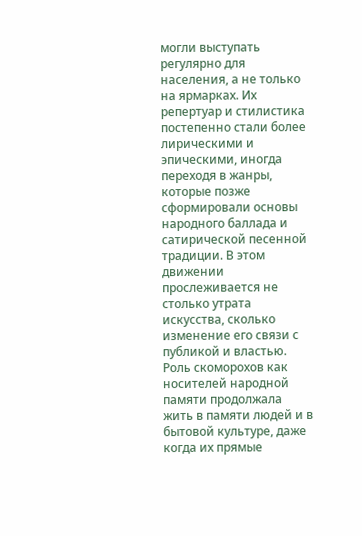могли выступать регулярно для населения, а не только на ярмарках. Их репертуар и стилистика постепенно стали более лирическими и эпическими, иногда переходя в жанры, которые позже сформировали основы народного баллада и сатирической песенной традиции. В этом движении прослеживается не столько утрата искусства, сколько изменение его связи с публикой и властью. Роль скоморохов как носителей народной памяти продолжала жить в памяти людей и в бытовой культуре, даже когда их прямые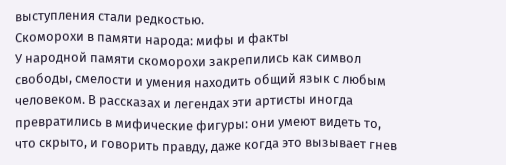выступления стали редкостью.
Скоморохи в памяти народа: мифы и факты
У народной памяти скоморохи закрепились как символ свободы, смелости и умения находить общий язык с любым человеком. В рассказах и легендах эти артисты иногда превратились в мифические фигуры: они умеют видеть то, что скрыто, и говорить правду, даже когда это вызывает гнев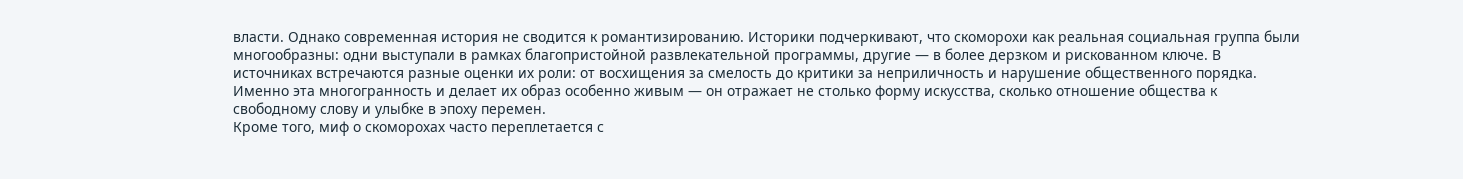власти. Однако современная история не сводится к романтизированию. Историки подчеркивают, что скоморохи как реальная социальная группа были многообразны: одни выступали в рамках благопристойной развлекательной программы, другие — в более дерзком и рискованном ключе. В источниках встречаются разные оценки их роли: от восхищения за смелость до критики за неприличность и нарушение общественного порядка. Именно эта многогранность и делает их образ особенно живым — он отражает не столько форму искусства, сколько отношение общества к свободному слову и улыбке в эпоху перемен.
Кроме того, миф о скоморохах часто переплетается с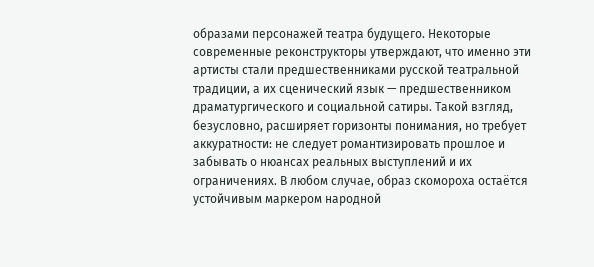образами персонажей театра будущего. Некоторые современные реконструкторы утверждают, что именно эти артисты стали предшественниками русской театральной традиции, а их сценический язык — предшественником драматургического и социальной сатиры. Такой взгляд, безусловно, расширяет горизонты понимания, но требует аккуратности: не следует романтизировать прошлое и забывать о нюансах реальных выступлений и их ограничениях. В любом случае, образ скомороха остаётся устойчивым маркером народной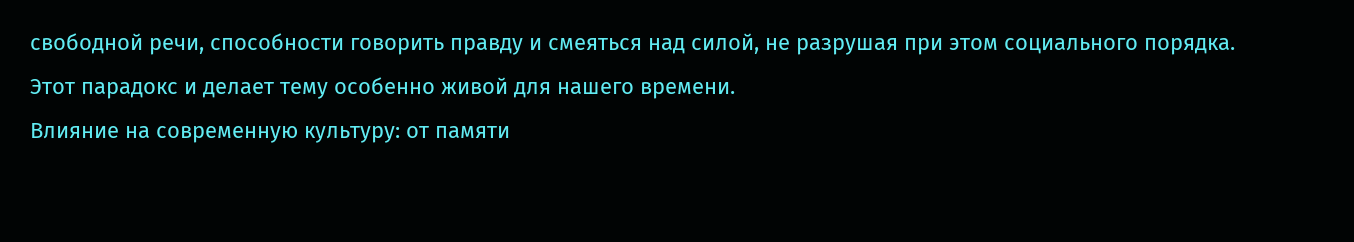свободной речи, способности говорить правду и смеяться над силой, не разрушая при этом социального порядка. Этот парадокс и делает тему особенно живой для нашего времени.
Влияние на современную культуру: от памяти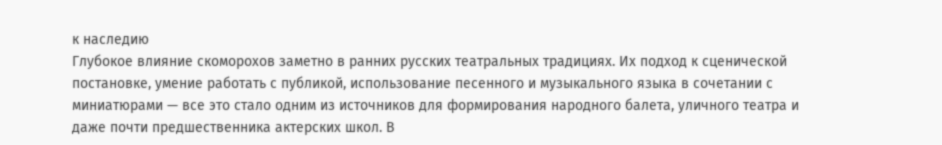к наследию
Глубокое влияние скоморохов заметно в ранних русских театральных традициях. Их подход к сценической постановке, умение работать с публикой, использование песенного и музыкального языка в сочетании с миниатюрами — все это стало одним из источников для формирования народного балета, уличного театра и даже почти предшественника актерских школ. В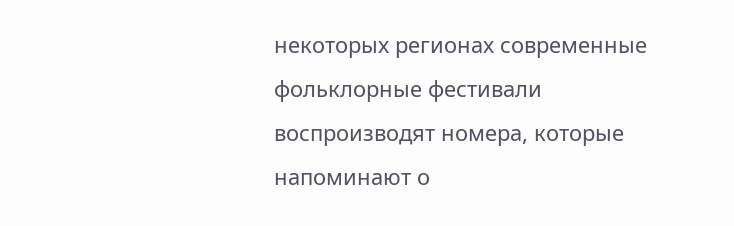некоторых регионах современные фольклорные фестивали воспроизводят номера, которые напоминают о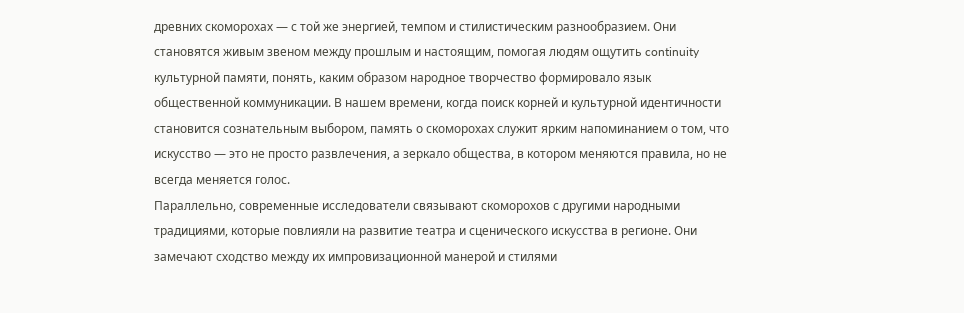древних скоморохах — с той же энергией, темпом и стилистическим разнообразием. Они становятся живым звеном между прошлым и настоящим, помогая людям ощутить continuity культурной памяти, понять, каким образом народное творчество формировало язык общественной коммуникации. В нашем времени, когда поиск корней и культурной идентичности становится сознательным выбором, память о скоморохах служит ярким напоминанием о том, что искусство — это не просто развлечения, а зеркало общества, в котором меняются правила, но не всегда меняется голос.
Параллельно, современные исследователи связывают скоморохов с другими народными традициями, которые повлияли на развитие театра и сценического искусства в регионе. Они замечают сходство между их импровизационной манерой и стилями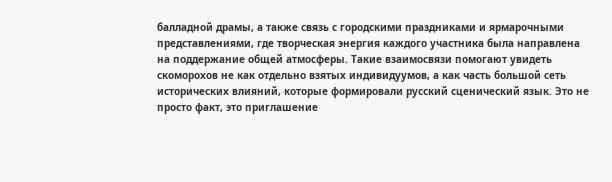балладной драмы, а также связь с городскими праздниками и ярмарочными представлениями, где творческая энергия каждого участника была направлена на поддержание общей атмосферы. Такие взаимосвязи помогают увидеть скоморохов не как отдельно взятых индивидуумов, а как часть большой сеть исторических влияний, которые формировали русский сценический язык. Это не просто факт, это приглашение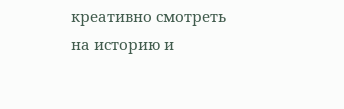креативно смотреть на историю и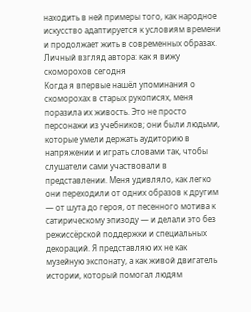находить в ней примеры того, как народное искусство адаптируется к условиям времени и продолжает жить в современных образах.
Личный взгляд автора: как я вижу скоморохов сегодня
Когда я впервые нашёл упоминания о скоморохах в старых рукописях, меня поразила их живость. Это не просто персонажи из учебников; они были людьми, которые умели держать аудиторию в напряжении и играть словами так, чтобы слушатели сами участвовали в представлении. Меня удивляло, как легко они переходили от одних образов к другим — от шута до героя, от песенного мотива к сатирическому эпизоду — и делали это без режиссёрской поддержки и специальных декораций. Я представляю их не как музейную экспонату, а как живой двигатель истории, который помогал людям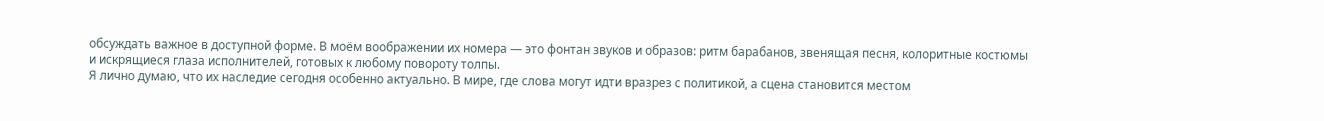обсуждать важное в доступной форме. В моём воображении их номера — это фонтан звуков и образов: ритм барабанов, звенящая песня, колоритные костюмы и искрящиеся глаза исполнителей, готовых к любому повороту толпы.
Я лично думаю, что их наследие сегодня особенно актуально. В мире, где слова могут идти вразрез с политикой, а сцена становится местом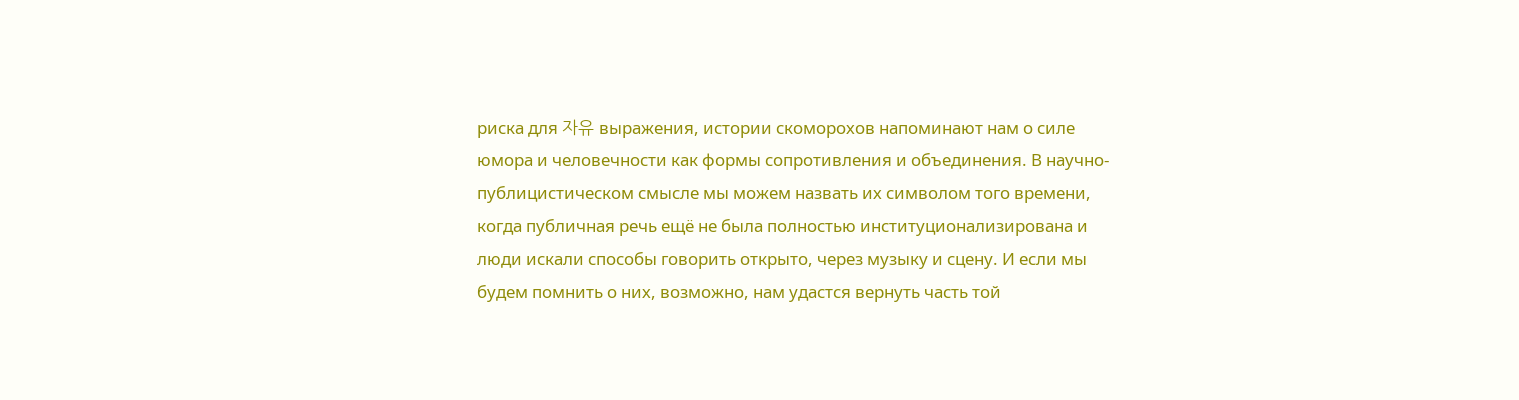риска для 자유 выражения, истории скоморохов напоминают нам о силе юмора и человечности как формы сопротивления и объединения. В научно-публицистическом смысле мы можем назвать их символом того времени, когда публичная речь ещё не была полностью институционализирована и люди искали способы говорить открыто, через музыку и сцену. И если мы будем помнить о них, возможно, нам удастся вернуть часть той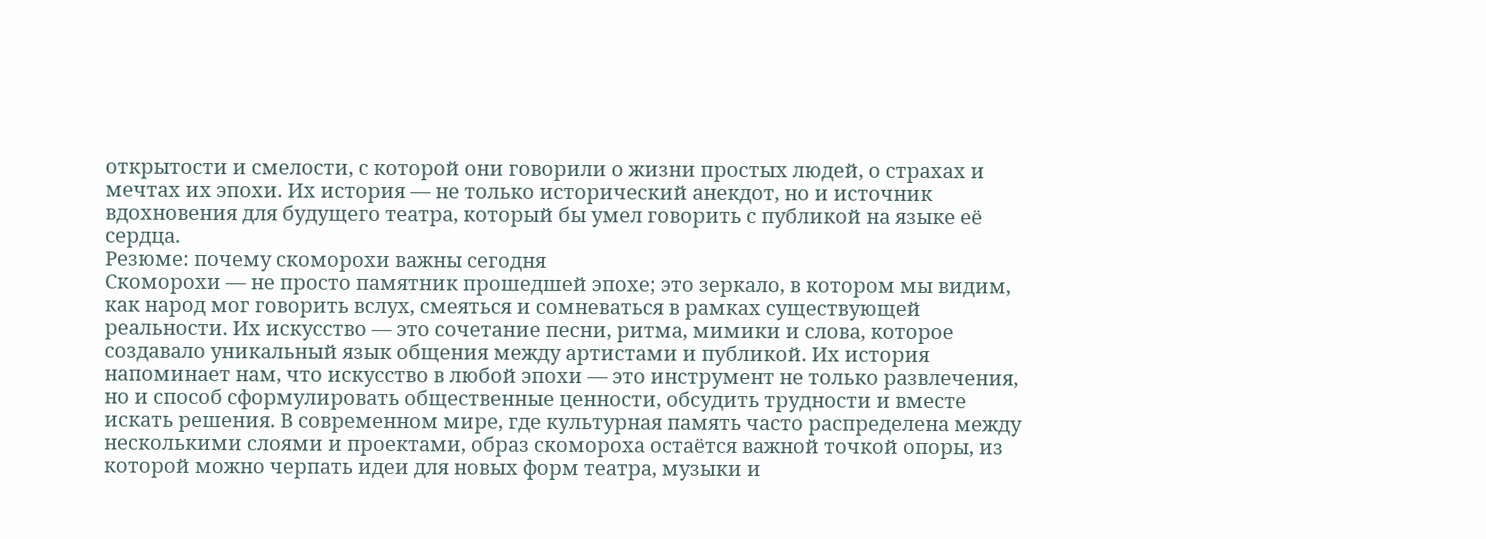открытости и смелости, с которой они говорили о жизни простых людей, о страхах и мечтах их эпохи. Их история — не только исторический анекдот, но и источник вдохновения для будущего театра, который бы умел говорить с публикой на языке её сердца.
Резюме: почему скоморохи важны сегодня
Скоморохи — не просто памятник прошедшей эпохе; это зеркало, в котором мы видим, как народ мог говорить вслух, смеяться и сомневаться в рамках существующей реальности. Их искусство — это сочетание песни, ритма, мимики и слова, которое создавало уникальный язык общения между артистами и публикой. Их история напоминает нам, что искусство в любой эпохи — это инструмент не только развлечения, но и способ сформулировать общественные ценности, обсудить трудности и вместе искать решения. В современном мире, где культурная память часто распределена между несколькими слоями и проектами, образ скомороха остаётся важной точкой опоры, из которой можно черпать идеи для новых форм театра, музыки и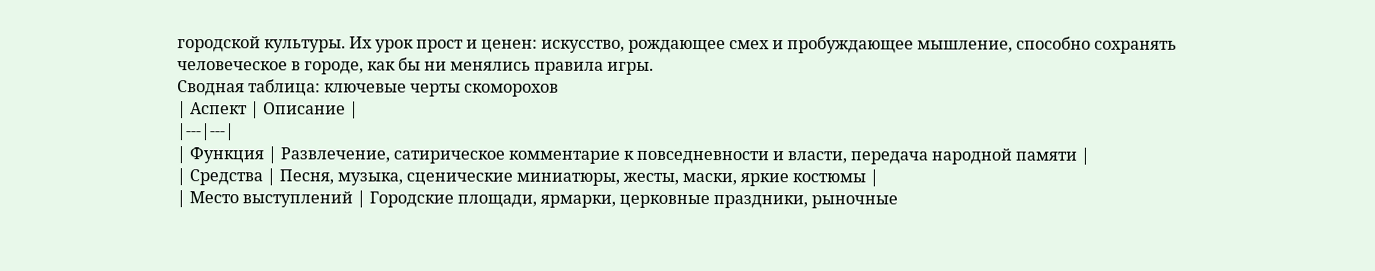городской культуры. Их урок прост и ценен: искусство, рождающее смех и пробуждающее мышление, способно сохранять человеческое в городе, как бы ни менялись правила игры.
Сводная таблица: ключевые черты скоморохов
| Аспект | Описание |
|---|---|
| Функция | Развлечение, сатирическое комментарие к повседневности и власти, передача народной памяти |
| Средства | Песня, музыка, сценические миниатюры, жесты, маски, яркие костюмы |
| Место выступлений | Городские площади, ярмарки, церковные праздники, рыночные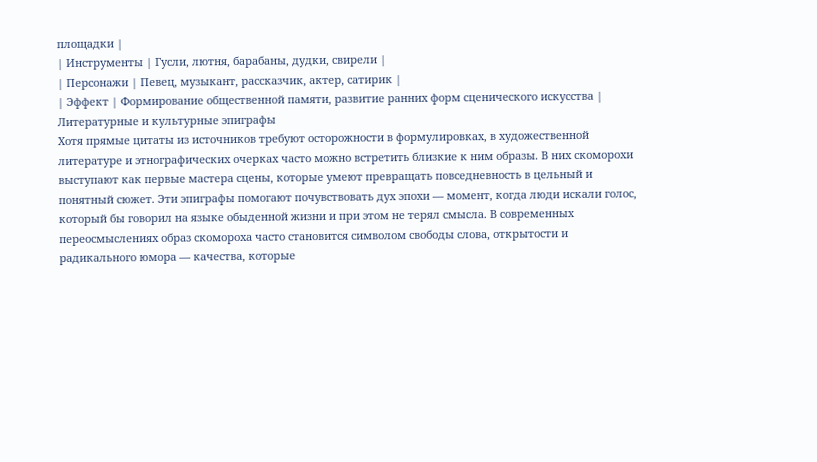площадки |
| Инструменты | Гусли, лютня, барабаны, дудки, свирели |
| Персонажи | Певец, музыкант, рассказчик, актер, сатирик |
| Эффект | Формирование общественной памяти, развитие ранних форм сценического искусства |
Литературные и культурные эпиграфы
Хотя прямые цитаты из источников требуют осторожности в формулировках, в художественной литературе и этнографических очерках часто можно встретить близкие к ним образы. В них скоморохи выступают как первые мастера сцены, которые умеют превращать повседневность в цельный и понятный сюжет. Эти эпиграфы помогают почувствовать дух эпохи — момент, когда люди искали голос, который бы говорил на языке обыденной жизни и при этом не терял смысла. В современных переосмыслениях образ скомороха часто становится символом свободы слова, открытости и радикального юмора — качества, которые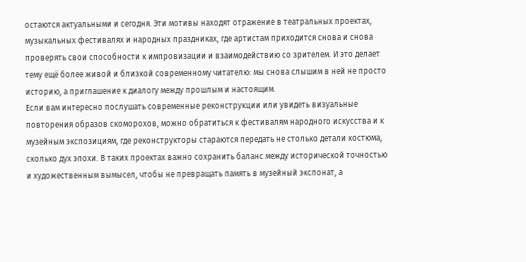остаются актуальными и сегодня. Эти мотивы находят отражение в театральных проектах, музыкальных фестивалях и народных праздниках, где артистам приходится снова и снова проверять свои способности к импровизации и взаимодействию со зрителем. И это делает тему ещё более живой и близкой современному читателю: мы снова слышим в ней не просто историю, а приглашение к диалогу между прошлым и настоящим.
Если вам интересно послушать современные реконструкции или увидеть визуальные повторения образов скоморохов, можно обратиться к фестивалям народного искусства и к музейным экспозициям, где реконструкторы стараются передать не столько детали костюма, сколько дух эпохи. В таких проектах важно сохранить баланс между исторической точностью и художественным вымысел, чтобы не превращать память в музейный экспонат, а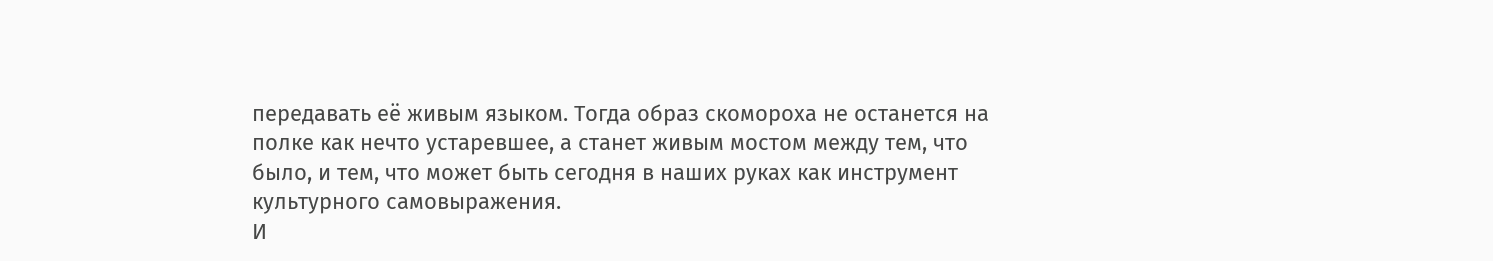передавать её живым языком. Тогда образ скомороха не останется на полке как нечто устаревшее, а станет живым мостом между тем, что было, и тем, что может быть сегодня в наших руках как инструмент культурного самовыражения.
И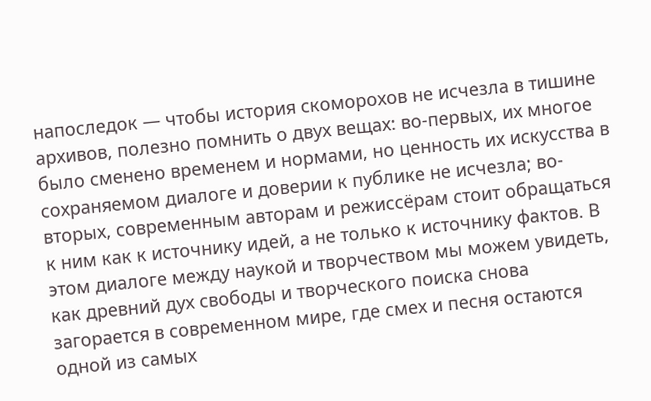напоследок — чтобы история скоморохов не исчезла в тишине архивов, полезно помнить о двух вещах: во-первых, их многое было сменено временем и нормами, но ценность их искусства в сохраняемом диалоге и доверии к публике не исчезла; во-вторых, современным авторам и режиссёрам стоит обращаться к ним как к источнику идей, а не только к источнику фактов. В этом диалоге между наукой и творчеством мы можем увидеть, как древний дух свободы и творческого поиска снова загорается в современном мире, где смех и песня остаются одной из самых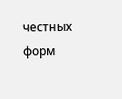честных форм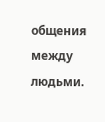общения между людьми.